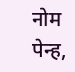नोम पेन्ह,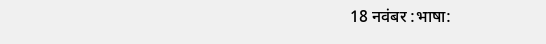18 नवंबर :भाषा: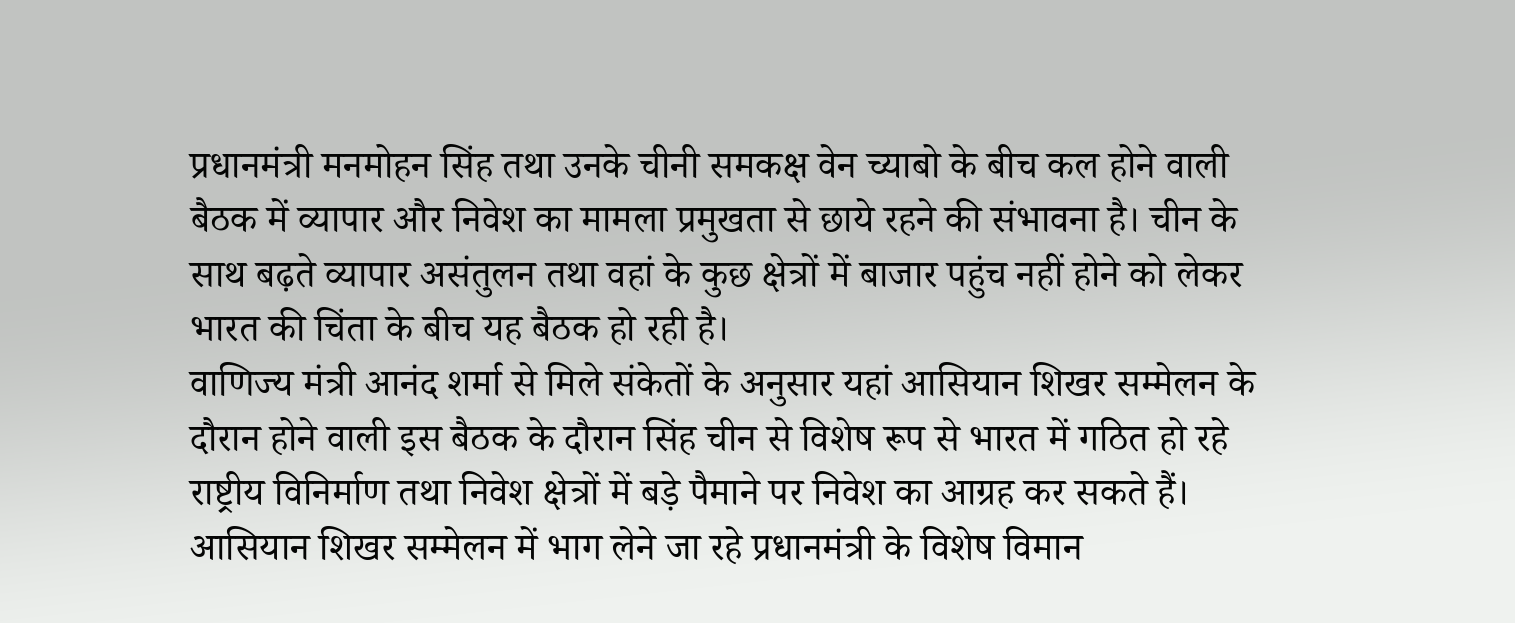प्रधानमंत्री मनमोहन सिंह तथा उनके चीनी समकक्ष वेन च्याबो के बीच कल होने वाली बैठक में व्यापार और निवेश का मामला प्रमुखता से छाये रहने की संभावना है। चीन के साथ बढ़ते व्यापार असंतुलन तथा वहां के कुछ क्षेत्रों में बाजार पहुंच नहीं होने को लेकर भारत की चिंता के बीच यह बैठक हो रही है।
वाणिज्य मंत्री आनंद शर्मा से मिले संकेतों के अनुसार यहां आसियान शिखर सम्मेलन के दौरान होने वाली इस बैठक के दौरान सिंह चीन से विशेष रूप से भारत में गठित हो रहे राष्ट्रीय विनिर्माण तथा निवेश क्षेत्रों में बड़े पैमाने पर निवेश का आग्रह कर सकते हैं।
आसियान शिखर सम्मेलन में भाग लेने जा रहे प्रधानमंत्री के विशेष विमान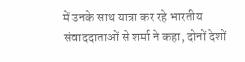में उनके साथ यात्रा कर रहे भारतीय संवाददाताओं से शर्मा ने कहा, दोनों देशों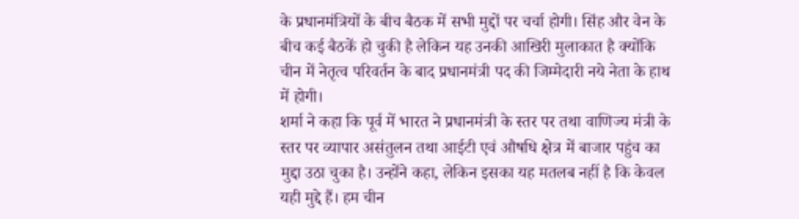के प्रधानमंत्रियों के बीच बैठक में सभी मुद्दों पर चर्चा होगी। सिंह और वेन के बीच कई बैठकें हो चुकी है लेकिन यह उनकी आखिरी मुलाकात है क्योंकि चीन में नेतृत्व परिवर्तन के बाद प्रधानमंत्री पद की जिम्मेदारी नये नेता के हाथ में होगी।
शर्मा ने कहा कि पूर्व में भारत ने प्रधानमंत्री के स्तर पर तथा वाणिज्य मंत्री के स्तर पर व्यापार असंतुलन तथा आईटी एवं औषधि क्षेत्र में बाजार पहुंच का मुद्दा उठा चुका है। उन्होंने कहा, लेकिन इसका यह मतलब नहीं है कि केवल यही मुद्दे हैं। हम चीन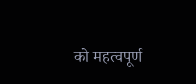को महत्वपूर्ण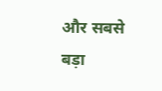और सबसे बड़ा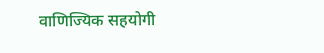वाणिज्यिक सहयोगी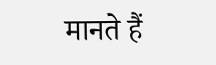मानते हैं